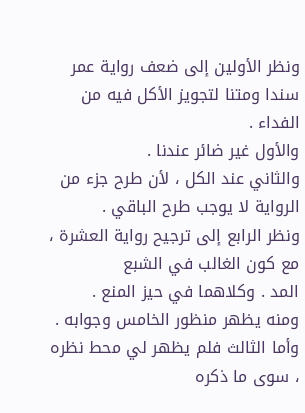ونظر الأولين إلى ضعف رواية عمر سندا ومتنا لتجويز الأكل فيه من
الفداء .
والأول غير ضائر عندنا .
والثاني عند الكل ، لأن طرح جزء من الرواية لا يوجب طرح الباقي .
ونظر الرابع إلى ترجيح رواية العشرة ، مع كون الغالب في الشبع
المد . وكلاهما في حيز المنع .
ومنه يظهر منظور الخامس وجوابه .
وأما الثالث فلم يظهر لي محط نظره ، سوى ما ذكره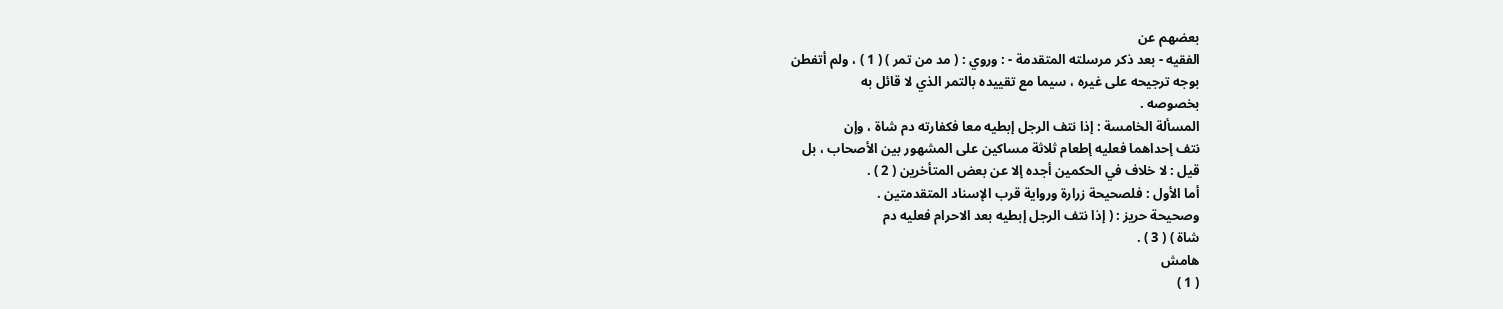بعضهم عن
الفقيه - بعد ذكر مرسلته المتقدمة - : وروي : ( مد من تمر ) ( 1 ) ، ولم أتفطن
بوجه ترجيحه على غيره ، سيما مع تقييده بالتمر الذي لا قائل به
بخصوصه .
المسألة الخامسة : إذا نتف الرجل إبطيه معا فكفارته دم شاة ، وإن
نتف إحداهما فعليه إطعام ثلاثة مساكين على المشهور بين الأصحاب ، بل
قيل : لا خلاف في الحكمين أجده إلا عن بعض المتأخرين ( 2 ) .
أما الأول : فلصحيحة زرارة ورواية قرب الإسناد المتقدمتين .
وصحيحة حريز : ( إذا نتف الرجل إبطيه بعد الاحرام فعليه دم
شاة ) ( 3 ) .
هامش
( 1 )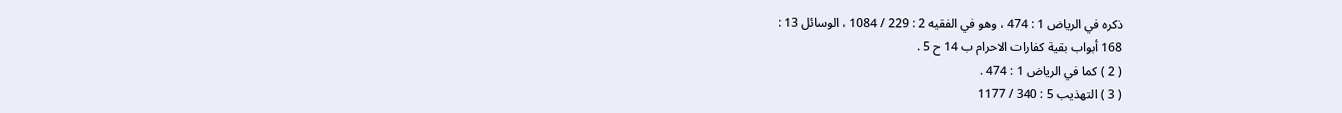ذكره في الرياض 1 : 474 ، وهو في الفقيه 2 : 229 / 1084 ، الوسائل 13 :
168 أبواب بقية كفارات الاحرام ب 14 ح 5 .
( 2 ) كما في الرياض 1 : 474 .
( 3 ) التهذيب 5 : 340 / 1177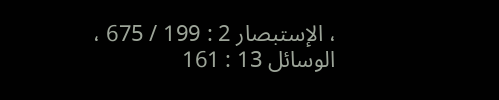، الإستبصار 2 : 199 / 675 ، الوسائل 13 : 161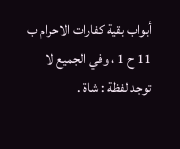أبواب بقية كفارات الاحرام ب 11 ح 1 ، وفي الجميع لا توجد لفظة : شاة .